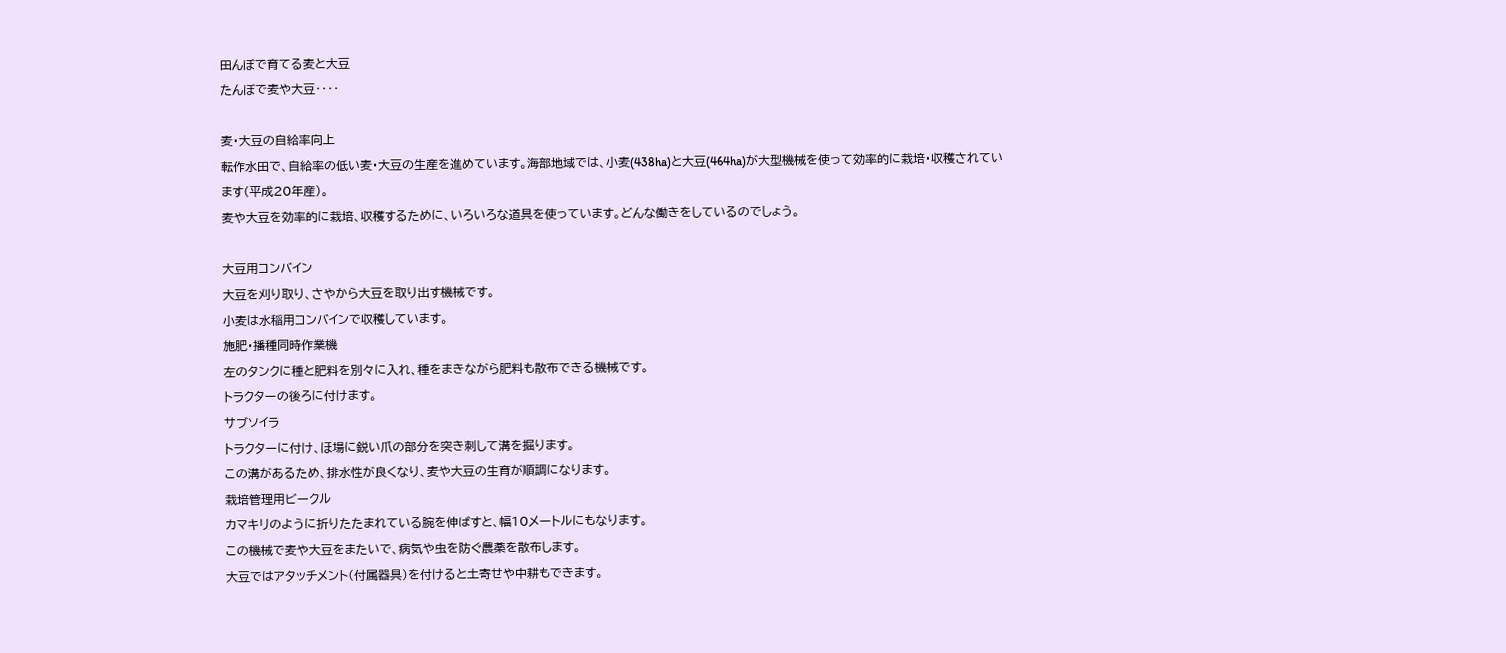田んぼで育てる麦と大豆
たんぼで麦や大豆‥‥

麦・大豆の自給率向上
転作水田で、自給率の低い麦・大豆の生産を進めています。海部地域では、小麦(438ha)と大豆(464ha)が大型機械を使って効率的に栽培・収穫されています(平成20年産)。
麦や大豆を効率的に栽培、収穫するために、いろいろな道具を使っています。どんな働きをしているのでしょう。

大豆用コンバイン
大豆を刈り取り、さやから大豆を取り出す機械です。
小麦は水稲用コンバインで収穫しています。
施肥・播種同時作業機
左のタンクに種と肥料を別々に入れ、種をまきながら肥料も散布できる機械です。
トラクターの後ろに付けます。
サブソイラ
トラクターに付け、ほ場に鋭い爪の部分を突き刺して溝を掘ります。
この溝があるため、排水性が良くなり、麦や大豆の生育が順調になります。
栽培管理用ビークル
カマキリのように折りたたまれている腕を伸ばすと、幅10メートルにもなります。
この機械で麦や大豆をまたいで、病気や虫を防ぐ農薬を散布します。
大豆ではアタッチメント(付属器具)を付けると土寄せや中耕もできます。